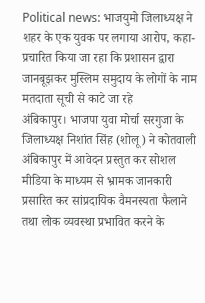Political news: भाजयुमो जिलाध्यक्ष ने शहर के एक युवक पर लगाया आरोप, कहा- प्रचारित किया जा रहा कि प्रशासन द्वारा जानबूझकर मुस्लिम समुदाय के लोगों के नाम मतदाता सूची से काटे जा रहे
अंबिकापुर। भाजपा युवा मोर्चा सरगुजा के जिलाध्यक्ष निशांत सिंह (शोलू) ने कोतवाली अंबिकापुर में आवेदन प्रस्तुत कर सोशल मीडिया के माध्यम से भ्रामक जानकारी प्रसारित कर सांप्रदायिक वैमनस्यता फैलाने तथा लोक व्यवस्था प्रभावित करने के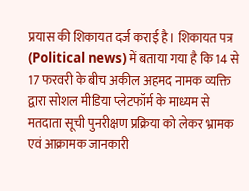प्रयास की शिकायत दर्ज कराई है। शिकायत पत्र (Political news) में बताया गया है कि 14 से 17 फरवरी के बीच अकील अहमद नामक व्यक्ति द्वारा सोशल मीडिया प्लेटफॉर्म के माध्यम से मतदाता सूची पुनरीक्षण प्रक्रिया को लेकर भ्रामक एवं आक्रामक जानकारी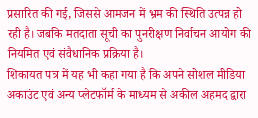प्रसारित की गई, जिससे आमजन में भ्रम की स्थिति उत्पन्न हो रही है। जबकि मतदाता सूची का पुनरीक्षण निर्वाचन आयोग की नियमित एवं संवैधानिक प्रक्रिया है।
शिकायत पत्र में यह भी कहा गया है कि अपने सोशल मीडिया अकाउंट एवं अन्य प्लेटफॉर्म के माध्यम से अकील अहमद द्वारा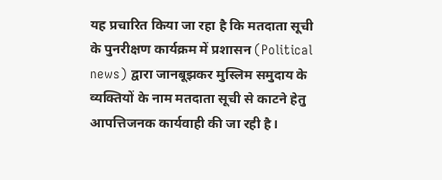यह प्रचारित किया जा रहा है कि मतदाता सूची के पुनरीक्षण कार्यक्रम में प्रशासन (Political news) द्वारा जानबूझकर मुस्लिम समुदाय के व्यक्तियों के नाम मतदाता सूची से काटने हेतु आपत्तिजनक कार्यवाही की जा रही है।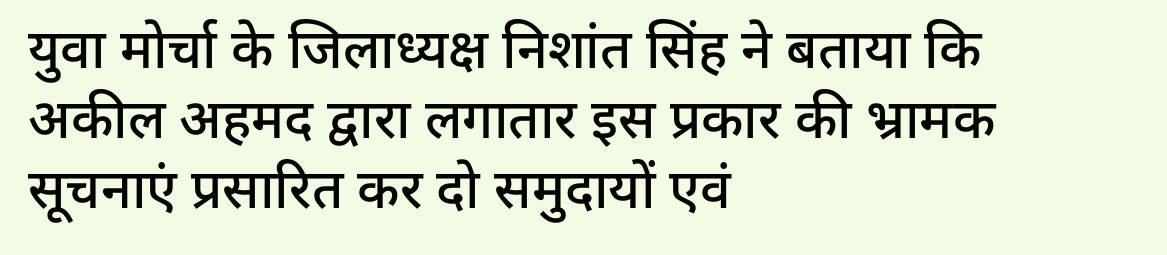युवा मोर्चा के जिलाध्यक्ष निशांत सिंह ने बताया कि अकील अहमद द्वारा लगातार इस प्रकार की भ्रामक सूचनाएं प्रसारित कर दो समुदायों एवं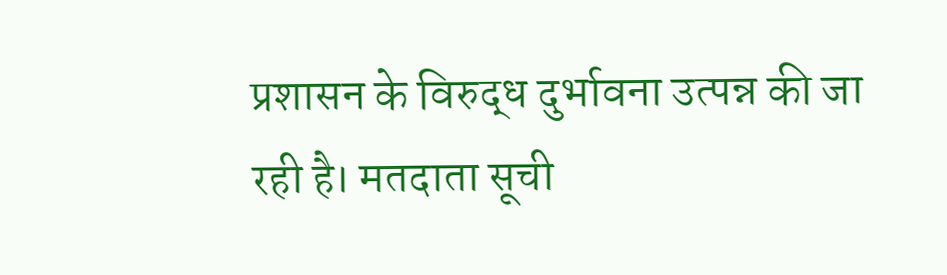प्रशासन के विरुद्ध दुर्भावना उत्पन्न की जा रही है। मतदाता सूची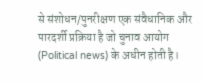से संशोधन/पुनरीक्षण एक संवैधानिक और पारदर्शी प्रक्रिया है जो चुनाव आयोग (Political news) के अधीन होती है।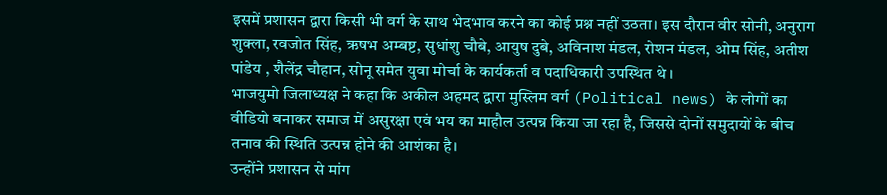इसमें प्रशासन द्वारा किसी भी वर्ग के साथ भेदभाव करने का कोई प्रश्न नहीं उठता। इस दौरान वीर सोनी, अनुराग शुक्ला, रवजोत सिंह, ऋषभ अम्बष्ट, सुधांशु चौबे, आयुष दुबे, अविनाश मंडल, रोशन मंडल, ओम सिंह, अतीश पांडेय , शैलेंद्र चौहान, सोनू समेत युवा मोर्चा के कार्यकर्ता व पदाधिकारी उपस्थित थे ।
भाजयुमो जिलाध्यक्ष ने कहा कि अकील अहमद द्वारा मुस्लिम वर्ग (Political news) के लोगों का वीडियो बनाकर समाज में असुरक्षा एवं भय का माहौल उत्पन्न किया जा रहा है, जिससे दोनों समुदायों के बीच तनाव की स्थिति उत्पन्न होने की आशंका है।
उन्होंने प्रशासन से मांग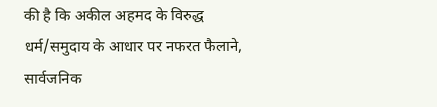की है कि अकील अहमद के विरुद्ध धर्म/समुदाय के आधार पर नफरत फैलाने, सार्वजनिक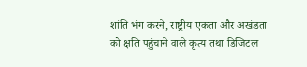शांति भंग करने, राष्ट्रीय एकता और अखंडता को क्षति पहुंचाने वाले कृत्य तथा डिजिटल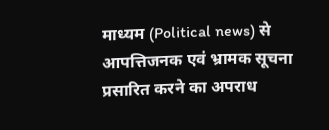माध्यम (Political news) से आपत्तिजनक एवं भ्रामक सूचना प्रसारित करने का अपराध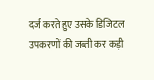दर्ज करते हुए उसके डिजिटल उपकरणों की जब्ती कर कड़ी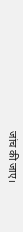जांच की जाए।